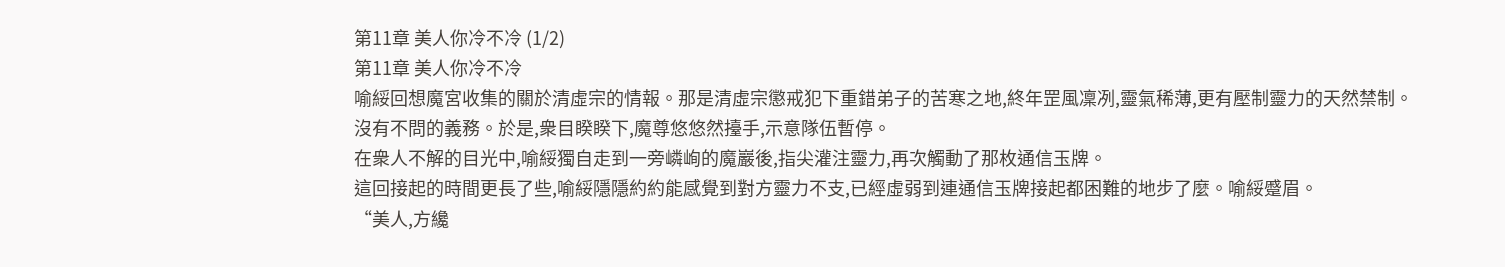第11章 美人你冷不冷 (1/2)
第11章 美人你冷不冷
喻綏回想魔宮收集的關於清虛宗的情報。那是清虛宗懲戒犯下重錯弟子的苦寒之地,終年罡風凜冽,靈氣稀薄,更有壓制靈力的天然禁制。
沒有不問的義務。於是,衆目睽睽下,魔尊悠悠然擡手,示意隊伍暫停。
在衆人不解的目光中,喻綏獨自走到一旁嶙峋的魔巖後,指尖灌注靈力,再次觸動了那枚通信玉牌。
這回接起的時間更長了些,喻綏隱隱約約能感覺到對方靈力不支,已經虛弱到連通信玉牌接起都困難的地步了麼。喻綏蹙眉。
“美人,方纔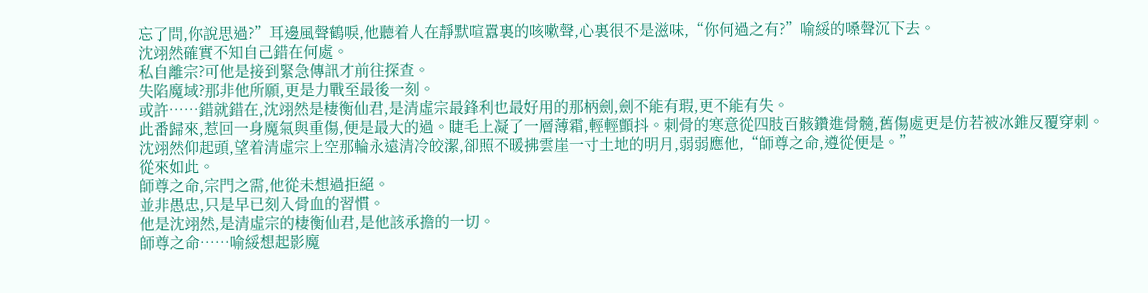忘了問,你說思過?”耳邊風聲鶴唳,他聽着人在靜默喧囂裏的咳嗽聲,心裏很不是滋味,“你何過之有?”喻綏的嗓聲沉下去。
沈翊然確實不知自己錯在何處。
私自離宗?可他是接到緊急傳訊才前往探查。
失陷魔域?那非他所願,更是力戰至最後一刻。
或許……錯就錯在,沈翊然是棲衡仙君,是清虛宗最鋒利也最好用的那柄劍,劍不能有瑕,更不能有失。
此番歸來,惹回一身魔氣與重傷,便是最大的過。睫毛上凝了一層薄霜,輕輕顫抖。刺骨的寒意從四肢百骸鑽進骨髓,舊傷處更是仿若被冰錐反覆穿刺。
沈翊然仰起頭,望着清虛宗上空那輪永遠清冷皎潔,卻照不暖拂雲崖一寸土地的明月,弱弱應他,“師尊之命,遵從便是。”
從來如此。
師尊之命,宗門之需,他從未想過拒絕。
並非愚忠,只是早已刻入骨血的習慣。
他是沈翊然,是清虛宗的棲衡仙君,是他該承擔的一切。
師尊之命……喻綏想起影魔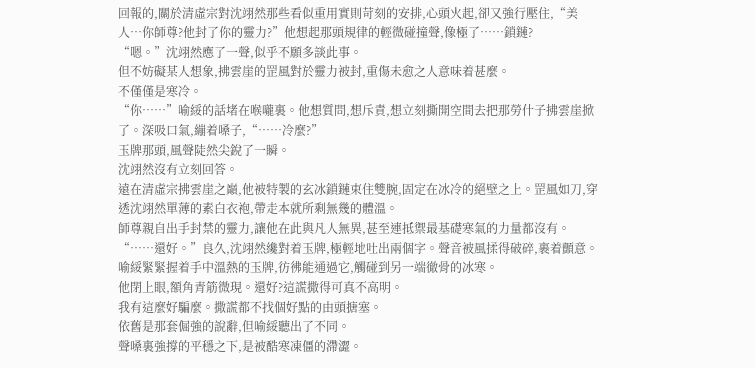回報的,關於清虛宗對沈翊然那些看似重用實則苛刻的安排,心頭火起,卻又強行壓住,“美人…你師尊?他封了你的靈力?”他想起那頭規律的輕微碰撞聲,像極了……鎖鏈?
“嗯。”沈翊然應了一聲,似乎不願多談此事。
但不妨礙某人想象,拂雲崖的罡風對於靈力被封,重傷未愈之人意味着甚麼。
不僅僅是寒冷。
“你……”喻綏的話堵在喉嚨裏。他想質問,想斥責,想立刻撕開空間去把那勞什子拂雲崖掀了。深吸口氣,繃着嗓子,“……冷麼?”
玉牌那頭,風聲陡然尖銳了一瞬。
沈翊然沒有立刻回答。
遠在清虛宗拂雲崖之巔,他被特製的玄冰鎖鏈束住雙腕,固定在冰冷的絕壁之上。罡風如刀,穿透沈翊然單薄的素白衣袍,帶走本就所剩無幾的體溫。
師尊親自出手封禁的靈力,讓他在此與凡人無異,甚至連抵禦最基礎寒氣的力量都沒有。
“……還好。”良久,沈翊然纔對着玉牌,極輕地吐出兩個字。聲音被風揉得破碎,裹着顫意。
喻綏緊緊握着手中溫熱的玉牌,彷彿能通過它,觸碰到另一端徹骨的冰寒。
他閉上眼,額角青筋微現。還好?這謊撒得可真不高明。
我有這麼好騙麼。撒謊都不找個好點的由頭搪塞。
依舊是那套倔強的說辭,但喻綏聽出了不同。
聲嗓裏強撐的平穩之下,是被酷寒凍僵的滯澀。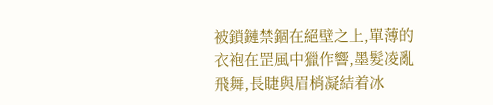被鎖鏈禁錮在絕壁之上,單薄的衣袍在罡風中獵作響,墨髮凌亂飛舞,長睫與眉梢凝結着冰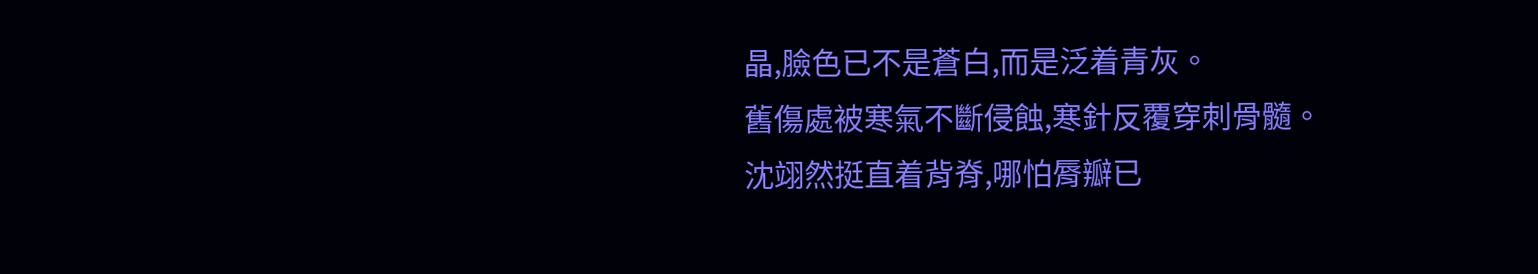晶,臉色已不是蒼白,而是泛着青灰。
舊傷處被寒氣不斷侵蝕,寒針反覆穿刺骨髓。
沈翊然挺直着背脊,哪怕脣瓣已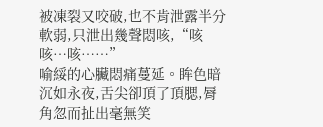被凍裂又咬破,也不肯泄露半分軟弱,只泄出幾聲悶咳,“咳咳…咳……”
喻綏的心臟悶痛蔓延。眸色暗沉如永夜,舌尖卻頂了頂腮,脣角忽而扯出毫無笑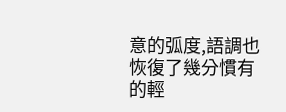意的弧度,語調也恢復了幾分慣有的輕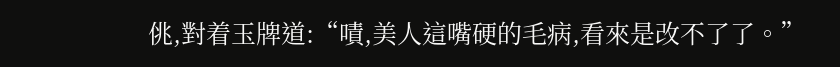佻,對着玉牌道:“嘖,美人這嘴硬的毛病,看來是改不了了。”